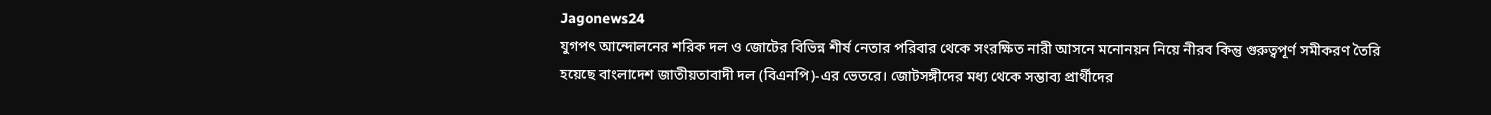Jagonews24
যুগপৎ আন্দোলনের শরিক দল ও জোটের বিভিন্ন শীর্ষ নেতার পরিবার থেকে সংরক্ষিত নারী আসনে মনোনয়ন নিয়ে নীরব কিন্তু গুরুত্বপূর্ণ সমীকরণ তৈরি হয়েছে বাংলাদেশ জাতীয়তাবাদী দল (বিএনপি)-এর ভেতরে। জোটসঙ্গীদের মধ্য থেকে সম্ভাব্য প্রার্থীদের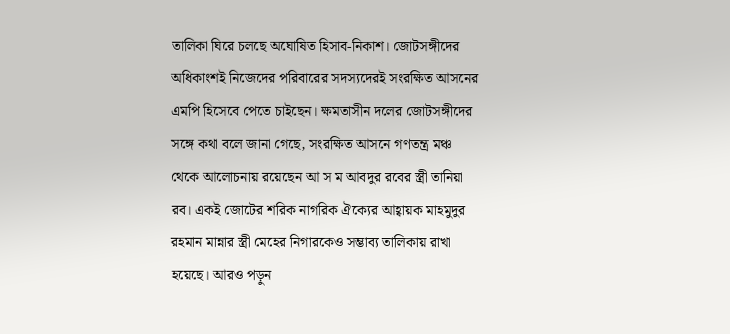তালিকা ঘিরে চলছে অঘোষিত হিসাব-নিকাশ। জোটসঙ্গীদের অধিকাংশই নিজেদের পরিবারের সদস্যদেরই সংরক্ষিত আসনের এমপি হিসেবে পেতে চাইছেন। ক্ষমতাসীন দলের জোটসঙ্গীদের সঙ্গে কথা বলে জানা গেছে, সংরক্ষিত আসনে গণতন্ত্র মঞ্চ থেকে আলোচনায় রয়েছেন আ স ম আবদুর রবের স্ত্রী তানিয়া রব। একই জোটের শরিক নাগরিক ঐক্যের আহ্বায়ক মাহমুদুর রহমান মান্নার স্ত্রী মেহের নিগারকেও সম্ভাব্য তালিকায় রাখা হয়েছে। আরও পড়ুন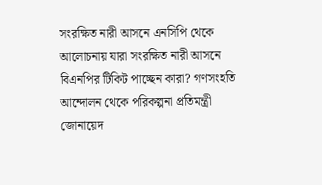সংরক্ষিত নারী আসনে এনসিপি থেকে আলোচনায় যারা সংরক্ষিত নারী আসনে বিএনপির টিকিট পাচ্ছেন কারা? গণসংহতি আন্দোলন থেকে পরিকল্পনা প্রতিমন্ত্রী জোনায়েদ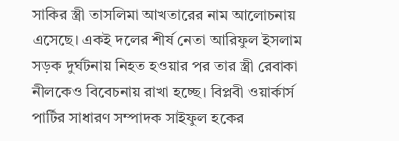সাকির স্ত্রী তাসলিমা আখতারের নাম আলোচনায় এসেছে। একই দলের শীর্ষ নেতা আরিফুল ইসলাম সড়ক দুর্ঘটনায় নিহত হওয়ার পর তার স্ত্রী রেবাকা নীলকেও বিবেচনায় রাখা হচ্ছে। বিপ্লবী ওয়ার্কার্স পার্টির সাধারণ সম্পাদক সাইফুল হকের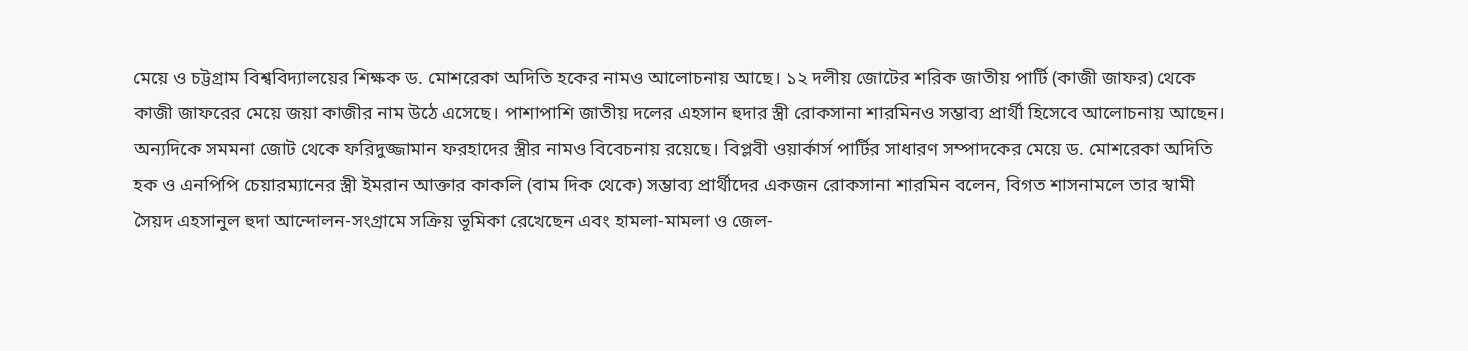মেয়ে ও চট্টগ্রাম বিশ্ববিদ্যালয়ের শিক্ষক ড. মোশরেকা অদিতি হকের নামও আলোচনায় আছে। ১২ দলীয় জোটের শরিক জাতীয় পার্টি (কাজী জাফর) থেকে কাজী জাফরের মেয়ে জয়া কাজীর নাম উঠে এসেছে। পাশাপাশি জাতীয় দলের এহসান হুদার স্ত্রী রোকসানা শারমিনও সম্ভাব্য প্রার্থী হিসেবে আলোচনায় আছেন। অন্যদিকে সমমনা জোট থেকে ফরিদুজ্জামান ফরহাদের স্ত্রীর নামও বিবেচনায় রয়েছে। বিপ্লবী ওয়ার্কার্স পার্টির সাধারণ সম্পাদকের মেয়ে ড. মোশরেকা অদিতি হক ও এনপিপি চেয়ারম্যানের স্ত্রী ইমরান আক্তার কাকলি (বাম দিক থেকে) সম্ভাব্য প্রার্থীদের একজন রোকসানা শারমিন বলেন, বিগত শাসনামলে তার স্বামী সৈয়দ এহসানুল হুদা আন্দোলন-সংগ্রামে সক্রিয় ভূমিকা রেখেছেন এবং হামলা-মামলা ও জেল-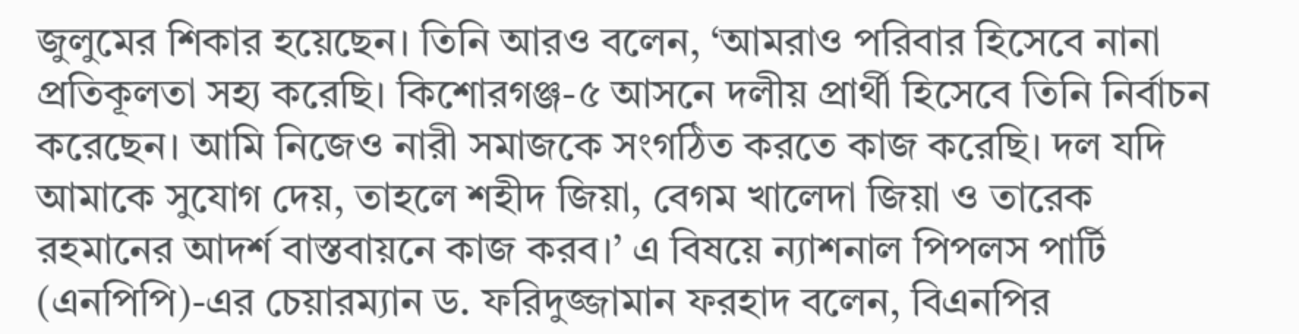জুলুমের শিকার হয়েছেন। তিনি আরও বলেন, ‘আমরাও পরিবার হিসেবে নানা প্রতিকূলতা সহ্য করেছি। কিশোরগঞ্জ-৫ আসনে দলীয় প্রার্থী হিসেবে তিনি নির্বাচন করেছেন। আমি নিজেও নারী সমাজকে সংগঠিত করতে কাজ করেছি। দল যদি আমাকে সুযোগ দেয়, তাহলে শহীদ জিয়া, বেগম খালেদা জিয়া ও তারেক রহমানের আদর্শ বাস্তবায়নে কাজ করব।’ এ বিষয়ে ন্যাশনাল পিপলস পার্টি (এনপিপি)-এর চেয়ারম্যান ড. ফরিদুজ্জামান ফরহাদ বলেন, বিএনপির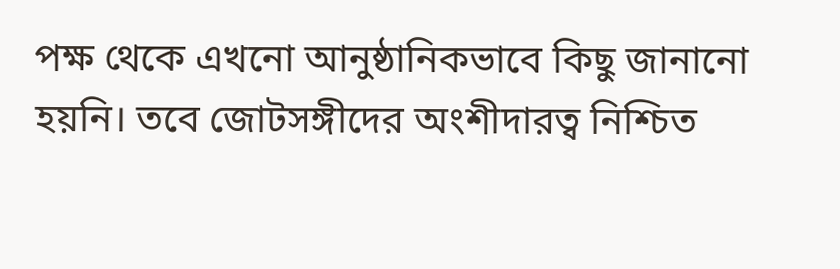পক্ষ থেকে এখনো আনুষ্ঠানিকভাবে কিছু জানানো হয়নি। তবে জোটসঙ্গীদের অংশীদারত্ব নিশ্চিত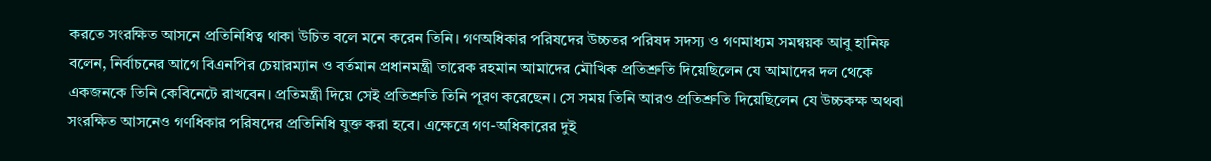করতে সংরক্ষিত আসনে প্রতিনিধিত্ব থাকা উচিত বলে মনে করেন তিনি। গণঅধিকার পরিষদের উচ্চতর পরিষদ সদস্য ও গণমাধ্যম সমন্বয়ক আবু হানিফ বলেন, নির্বাচনের আগে বিএনপির চেয়ারম্যান ও বর্তমান প্রধানমন্ত্রী তারেক রহমান আমাদের মৌখিক প্রতিশ্রুতি দিয়েছিলেন যে আমাদের দল থেকে একজনকে তিনি কেবিনেটে রাখবেন। প্রতিমন্ত্রী দিয়ে সেই প্রতিশ্রুতি তিনি পূরণ করেছেন। সে সময় তিনি আরও প্রতিশ্রুতি দিয়েছিলেন যে উচ্চকক্ষ অথবা সংরক্ষিত আসনেও গণধিকার পরিষদের প্রতিনিধি যুক্ত করা হবে। এক্ষেত্রে গণ-অধিকারের দুই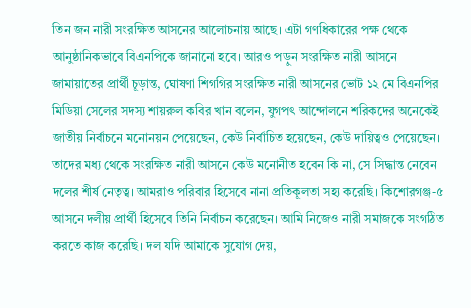তিন জন নারী সংরক্ষিত আসনের আলোচনায় আছে। এটা গণধিকারের পক্ষ থেকে আনুষ্ঠানিকভাবে বিএনপিকে জানানো হবে। আরও পড়ুন সংরক্ষিত নারী আসনে জামায়াতের প্রার্থী চূড়ান্ত, ঘোষণা শিগগির সংরক্ষিত নারী আসনের ভোট ১২ মে বিএনপির মিডিয়া সেলের সদস্য শায়রুল কবির খান বলেন, যুগপৎ আন্দোলনে শরিকদের অনেকেই জাতীয় নির্বাচনে মনোনয়ন পেয়েছেন, কেউ নির্বাচিত হয়েছেন, কেউ দায়িত্বও পেয়েছেন। তাদের মধ্য থেকে সংরক্ষিত নারী আসনে কেউ মনোনীত হবেন কি না, সে সিদ্ধান্ত নেবেন দলের শীর্ষ নেতৃত্ব। আমরাও পরিবার হিসেবে নানা প্রতিকূলতা সহ্য করেছি। কিশোরগঞ্জ-৫ আসনে দলীয় প্রার্থী হিসেবে তিনি নির্বাচন করেছেন। আমি নিজেও নারী সমাজকে সংগঠিত করতে কাজ করেছি। দল যদি আমাকে সুযোগ দেয়,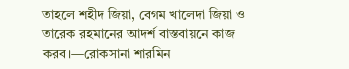তাহলে শহীদ জিয়া, বেগম খালেদা জিয়া ও তারেক রহমানের আদর্শ বাস্তবায়নে কাজ করব।—রোকসানা শারমিন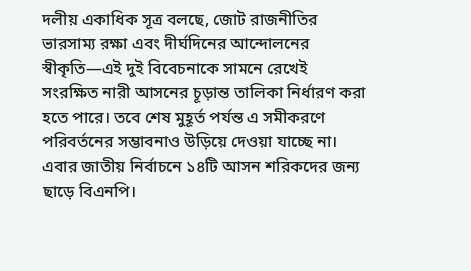দলীয় একাধিক সূত্র বলছে, জোট রাজনীতির ভারসাম্য রক্ষা এবং দীর্ঘদিনের আন্দোলনের স্বীকৃতি—এই দুই বিবেচনাকে সামনে রেখেই সংরক্ষিত নারী আসনের চূড়ান্ত তালিকা নির্ধারণ করা হতে পারে। তবে শেষ মুহূর্ত পর্যন্ত এ সমীকরণে পরিবর্তনের সম্ভাবনাও উড়িয়ে দেওয়া যাচ্ছে না। এবার জাতীয় নির্বাচনে ১৪টি আসন শরিকদের জন্য ছাড়ে বিএনপি।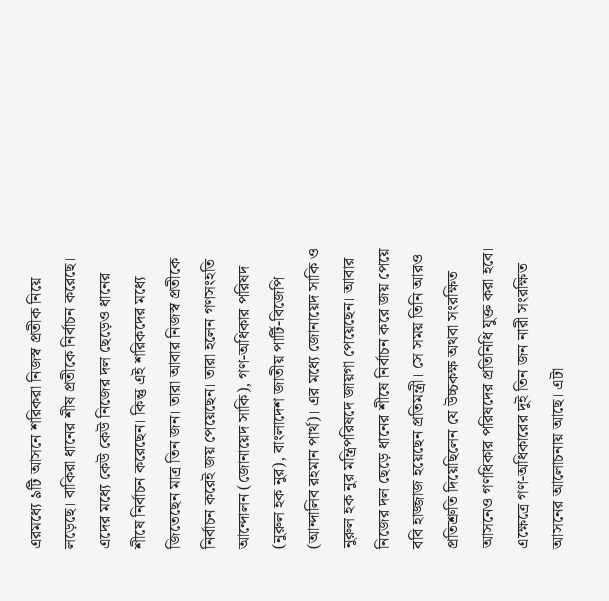এরমধ্যে ৯টি আসনে শরিকরা নিজস্ব প্রতীক নিয়ে লড়েছে। বাকিরা ধানের শীষ প্রতীকে নির্বাচন করেছে। এদের মধ্যে কেউ কেউ নিজের দল ছেড়েও ধানের শীষে নির্বাচন করেছেন। কিন্তু এই শরিকদের মধ্যে জিতেছেন মাত্র তিন জন। তারা আবার নিজস্ব প্রতীকে নির্বাচন করেই জয় পেয়েছেন। তারা হলেন গণসংহতি আন্দোলন (জোনায়েদ সাকি), গণ-অধিকার পরিষদ (নুরুল হক নুর), বাংলাদেশ জাতীয় পার্টি-বিজেপি (আন্দালিব রহমান পার্থ)। এর মধ্যে জোনায়েদ সাকি ও নুরুল হক নুর মন্ত্রিপরিষদে জায়গা পেয়েছেন। আবার নিজের দল ছেড়ে ধানের শীষে নির্বাচন করে জয় পেয়ে ববি হাজ্জাজ হয়েছেন প্রতিমন্ত্রী। সে সময় তিনি আরও প্রতিশ্রুতি দিয়েছিলেন যে উচ্চকক্ষ অথবা সংরক্ষিত আসনেও গণধিকার পরিষদের প্রতিনিধি যুক্ত করা হবে। এক্ষেত্রে গণ-অধিকারের দুই তিন জন নারী সংরক্ষিত আসনের আলোচনায় আছে। এটা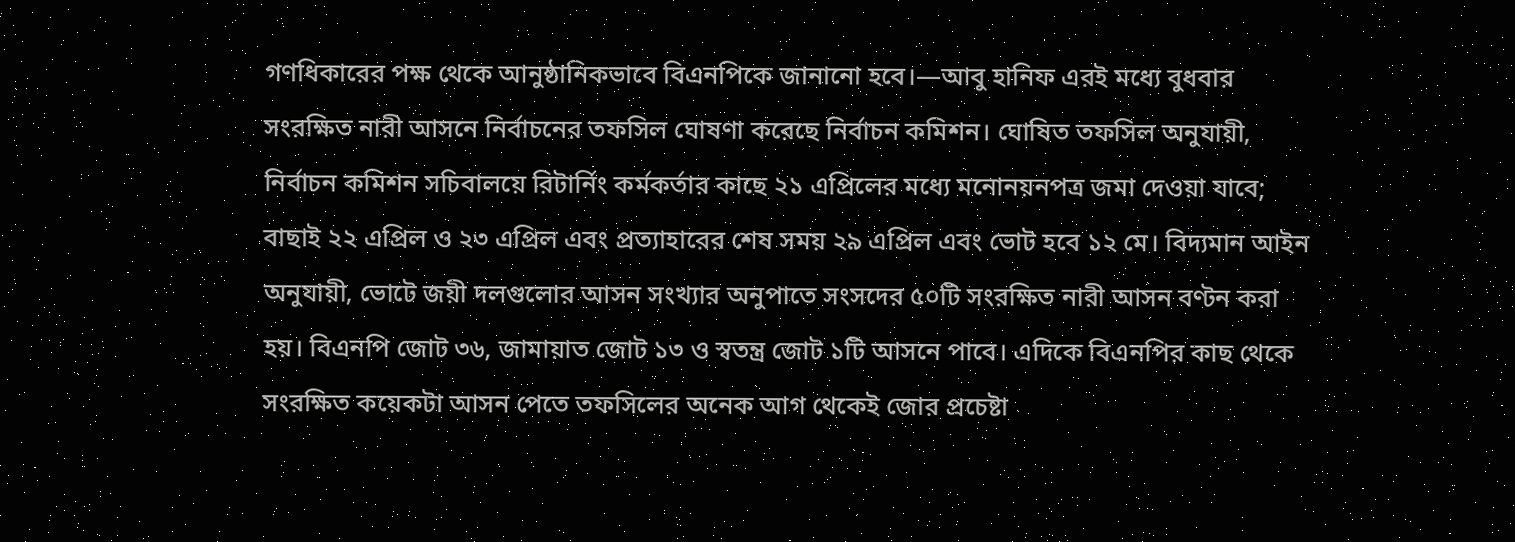গণধিকারের পক্ষ থেকে আনুষ্ঠানিকভাবে বিএনপিকে জানানো হবে।—আবু হানিফ এরই মধ্যে বুধবার সংরক্ষিত নারী আসনে নির্বাচনের তফসিল ঘোষণা করেছে নির্বাচন কমিশন। ঘোষিত তফসিল অনুযায়ী, নির্বাচন কমিশন সচিবালয়ে রিটার্নিং কর্মকর্তার কাছে ২১ এপ্রিলের মধ্যে মনোনয়নপত্র জমা দেওয়া যাবে; বাছাই ২২ এপ্রিল ও ২৩ এপ্রিল এবং প্রত্যাহারের শেষ সময় ২৯ এপ্রিল এবং ভোট হবে ১২ মে। বিদ্যমান আইন অনুযায়ী, ভোটে জয়ী দলগুলোর আসন সংখ্যার অনুপাতে সংসদের ৫০টি সংরক্ষিত নারী আসন বণ্টন করা হয়। বিএনপি জোট ৩৬, জামায়াত জোট ১৩ ও স্বতন্ত্র জোট ১টি আসনে পাবে। এদিকে বিএনপির কাছ থেকে সংরক্ষিত কয়েকটা আসন পেতে তফসিলের অনেক আগ থেকেই জোর প্রচেষ্টা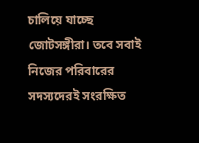চালিয়ে যাচ্ছে জোটসঙ্গীরা। তবে সবাই নিজের পরিবারের সদস্যদেরই সংরক্ষিত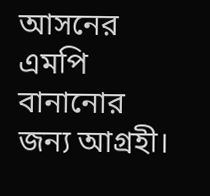আসনের এমপি বানানোর জন্য আগ্রহী।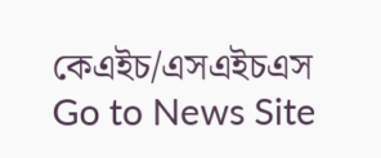কেএইচ/এসএইচএস
Go to News Site